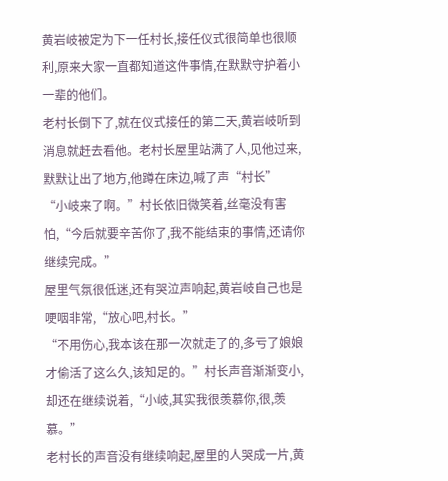黄岩岐被定为下一任村长,接任仪式很简单也很顺利,原来大家一直都知道这件事情,在默默守护着小一辈的他们。
老村长倒下了,就在仪式接任的第二天,黄岩岐听到消息就赶去看他。老村长屋里站满了人,见他过来,默默让出了地方,他蹲在床边,喊了声“村长”
“小岐来了啊。”村长依旧微笑着,丝毫没有害怕,“今后就要辛苦你了,我不能结束的事情,还请你继续完成。”
屋里气氛很低迷,还有哭泣声响起,黄岩岐自己也是哽咽非常,“放心吧,村长。”
“不用伤心,我本该在那一次就走了的,多亏了娘娘才偷活了这么久,该知足的。”村长声音渐渐变小,却还在继续说着,“小岐,其实我很羡慕你,很,羡慕。”
老村长的声音没有继续响起,屋里的人哭成一片,黄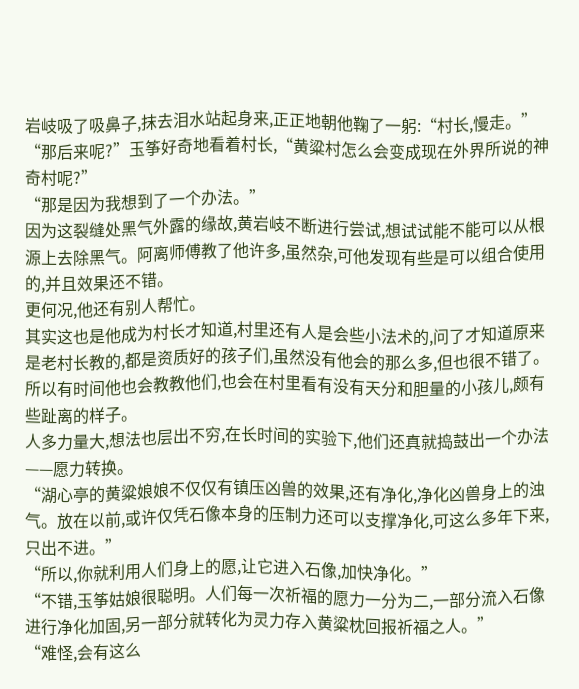岩岐吸了吸鼻子,抹去泪水站起身来,正正地朝他鞠了一躬:“村长,慢走。”
“那后来呢?”玉筝好奇地看着村长,“黄粱村怎么会变成现在外界所说的神奇村呢?”
“那是因为我想到了一个办法。”
因为这裂缝处黑气外露的缘故,黄岩岐不断进行尝试,想试试能不能可以从根源上去除黑气。阿离师傅教了他许多,虽然杂,可他发现有些是可以组合使用的,并且效果还不错。
更何况,他还有别人帮忙。
其实这也是他成为村长才知道,村里还有人是会些小法术的,问了才知道原来是老村长教的,都是资质好的孩子们,虽然没有他会的那么多,但也很不错了。所以有时间他也会教教他们,也会在村里看有没有天分和胆量的小孩儿,颇有些趾离的样子。
人多力量大,想法也层出不穷,在长时间的实验下,他们还真就捣鼓出一个办法——愿力转换。
“湖心亭的黄粱娘娘不仅仅有镇压凶兽的效果,还有净化,净化凶兽身上的浊气。放在以前,或许仅凭石像本身的压制力还可以支撑净化,可这么多年下来,只出不进。”
“所以,你就利用人们身上的愿,让它进入石像,加快净化。”
“不错,玉筝姑娘很聪明。人们每一次祈福的愿力一分为二,一部分流入石像进行净化加固,另一部分就转化为灵力存入黄粱枕回报祈福之人。”
“难怪,会有这么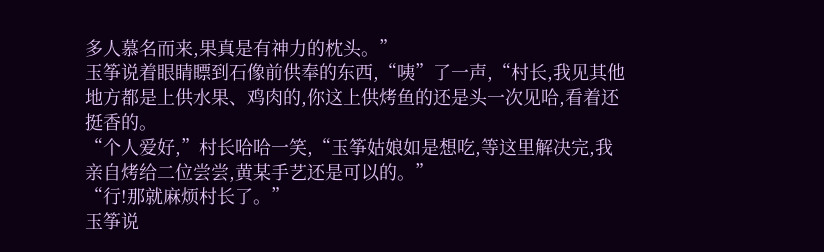多人慕名而来,果真是有神力的枕头。”
玉筝说着眼睛瞟到石像前供奉的东西,“咦”了一声,“村长,我见其他地方都是上供水果、鸡肉的,你这上供烤鱼的还是头一次见哈,看着还挺香的。
“个人爱好,”村长哈哈一笑,“玉筝姑娘如是想吃,等这里解决完,我亲自烤给二位尝尝,黄某手艺还是可以的。”
“行!那就麻烦村长了。”
玉筝说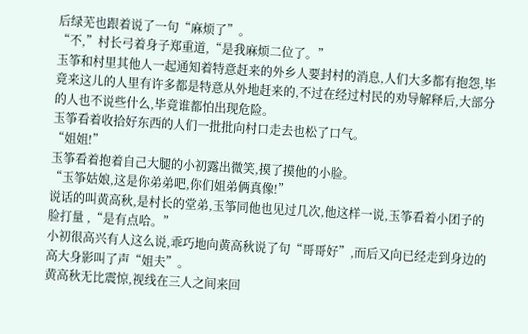后绿芜也跟着说了一句“麻烦了”。
“不,”村长弓着身子郑重道,“是我麻烦二位了。”
玉筝和村里其他人一起通知着特意赶来的外乡人要封村的消息,人们大多都有抱怨,毕竟来这儿的人里有许多都是特意从外地赶来的,不过在经过村民的劝导解释后,大部分的人也不说些什么,毕竟谁都怕出现危险。
玉筝看着收拾好东西的人们一批批向村口走去也松了口气。
“姐姐!”
玉筝看着抱着自己大腿的小初露出微笑,摸了摸他的小脸。
“玉筝姑娘,这是你弟弟吧,你们姐弟俩真像!”
说话的叫黄高秋,是村长的堂弟,玉筝同他也见过几次,他这样一说,玉筝看着小团子的脸打量 ,“是有点哈。”
小初很高兴有人这么说,乖巧地向黄高秋说了句“哥哥好”,而后又向已经走到身边的高大身影叫了声“姐夫”。
黄高秋无比震惊,视线在三人之间来回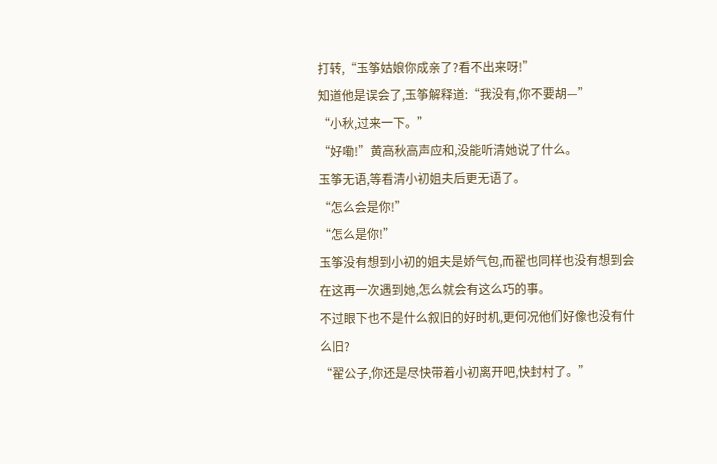打转,“玉筝姑娘你成亲了?看不出来呀!”
知道他是误会了,玉筝解释道:“我没有,你不要胡—”
“小秋,过来一下。”
“好嘞!”黄高秋高声应和,没能听清她说了什么。
玉筝无语,等看清小初姐夫后更无语了。
“怎么会是你!”
“怎么是你!”
玉筝没有想到小初的姐夫是娇气包,而翟也同样也没有想到会在这再一次遇到她,怎么就会有这么巧的事。
不过眼下也不是什么叙旧的好时机,更何况他们好像也没有什么旧?
“翟公子,你还是尽快带着小初离开吧,快封村了。”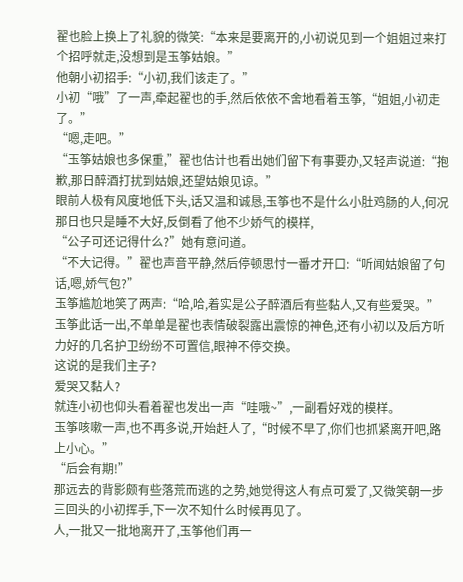翟也脸上换上了礼貌的微笑:“本来是要离开的,小初说见到一个姐姐过来打个招呼就走,没想到是玉筝姑娘。”
他朝小初招手:“小初,我们该走了。”
小初“哦”了一声,牵起翟也的手,然后依依不舍地看着玉筝,“姐姐,小初走了。”
“嗯,走吧。”
“玉筝姑娘也多保重,”翟也估计也看出她们留下有事要办,又轻声说道:“抱歉,那日醉酒打扰到姑娘,还望姑娘见谅。”
眼前人极有风度地低下头,话又温和诚恳,玉筝也不是什么小肚鸡肠的人,何况那日也只是睡不大好,反倒看了他不少娇气的模样,
“公子可还记得什么?”她有意问道。
“不大记得。”翟也声音平静,然后停顿思忖一番才开口:“听闻姑娘留了句话,嗯,娇气包?”
玉筝尴尬地笑了两声:“哈,哈,着实是公子醉酒后有些黏人,又有些爱哭。”
玉筝此话一出,不单单是翟也表情破裂露出震惊的神色,还有小初以及后方听力好的几名护卫纷纷不可置信,眼神不停交换。
这说的是我们主子?
爱哭又黏人?
就连小初也仰头看着翟也发出一声“哇哦~”,一副看好戏的模样。
玉筝咳嗽一声,也不再多说,开始赶人了,“时候不早了,你们也抓紧离开吧,路上小心。”
“后会有期!”
那远去的背影颇有些落荒而逃的之势,她觉得这人有点可爱了,又微笑朝一步三回头的小初挥手,下一次不知什么时候再见了。
人,一批又一批地离开了,玉筝他们再一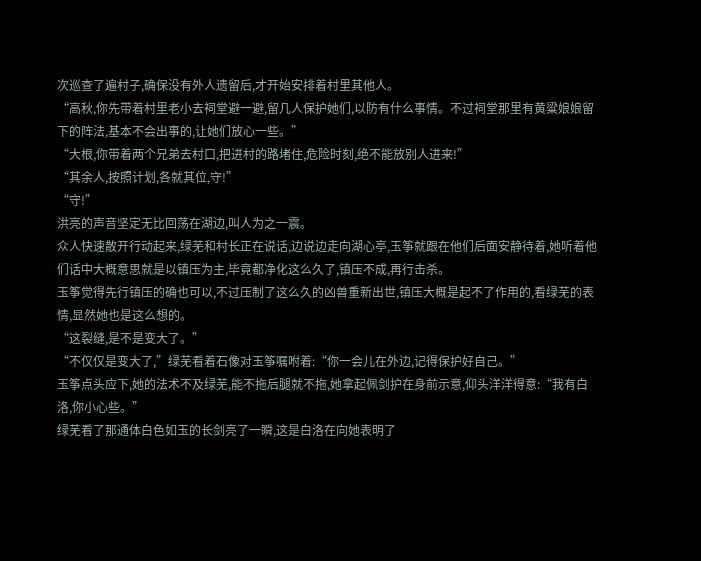次巡查了遍村子,确保没有外人遗留后,才开始安排着村里其他人。
“高秋,你先带着村里老小去祠堂避一避,留几人保护她们,以防有什么事情。不过祠堂那里有黄粱娘娘留下的阵法,基本不会出事的,让她们放心一些。”
“大根,你带着两个兄弟去村口,把进村的路堵住,危险时刻,绝不能放别人进来!”
“其余人,按照计划,各就其位,守!”
“守!”
洪亮的声音坚定无比回荡在湖边,叫人为之一震。
众人快速散开行动起来,绿芜和村长正在说话,边说边走向湖心亭,玉筝就跟在他们后面安静待着,她听着他们话中大概意思就是以镇压为主,毕竟都净化这么久了,镇压不成,再行击杀。
玉筝觉得先行镇压的确也可以,不过压制了这么久的凶兽重新出世,镇压大概是起不了作用的,看绿芜的表情,显然她也是这么想的。
“这裂缝,是不是变大了。”
“不仅仅是变大了,”绿芜看着石像对玉筝嘱咐着:“你一会儿在外边,记得保护好自己。”
玉筝点头应下,她的法术不及绿芜,能不拖后腿就不拖,她拿起佩剑护在身前示意,仰头洋洋得意:“我有白洛,你小心些。”
绿芜看了那通体白色如玉的长剑亮了一瞬,这是白洛在向她表明了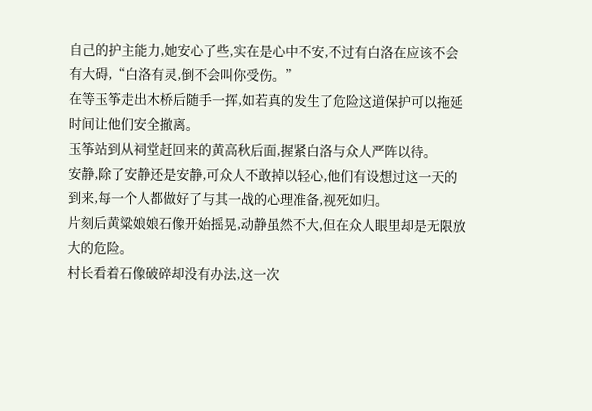自己的护主能力,她安心了些,实在是心中不安,不过有白洛在应该不会有大碍,“白洛有灵,倒不会叫你受伤。”
在等玉筝走出木桥后随手一挥,如若真的发生了危险这道保护可以拖延时间让他们安全撤离。
玉筝站到从祠堂赶回来的黄高秋后面,握紧白洛与众人严阵以待。
安静,除了安静还是安静,可众人不敢掉以轻心,他们有设想过这一天的到来,每一个人都做好了与其一战的心理准备,视死如归。
片刻后黄粱娘娘石像开始摇晃,动静虽然不大,但在众人眼里却是无限放大的危险。
村长看着石像破碎却没有办法,这一次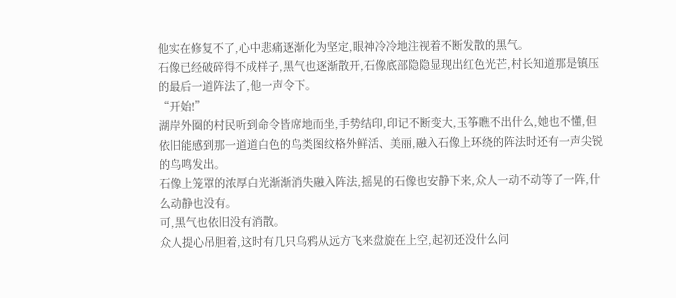他实在修复不了,心中悲痛逐渐化为坚定,眼神冷冷地注视着不断发散的黑气。
石像已经破碎得不成样子,黑气也逐渐散开,石像底部隐隐显现出红色光芒,村长知道那是镇压的最后一道阵法了,他一声令下。
“开始!”
湖岸外圈的村民听到命令皆席地而坐,手势结印,印记不断变大,玉筝瞧不出什么,她也不懂,但依旧能感到那一道道白色的鸟类图纹格外鲜活、美丽,融入石像上环绕的阵法时还有一声尖锐的鸟鸣发出。
石像上笼罩的浓厚白光渐渐消失融入阵法,摇晃的石像也安静下来,众人一动不动等了一阵,什么动静也没有。
可,黑气也依旧没有消散。
众人提心吊胆着,这时有几只乌鸦从远方飞来盘旋在上空,起初还没什么问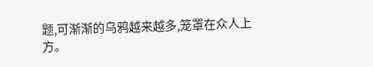题,可渐渐的乌鸦越来越多,笼罩在众人上方。